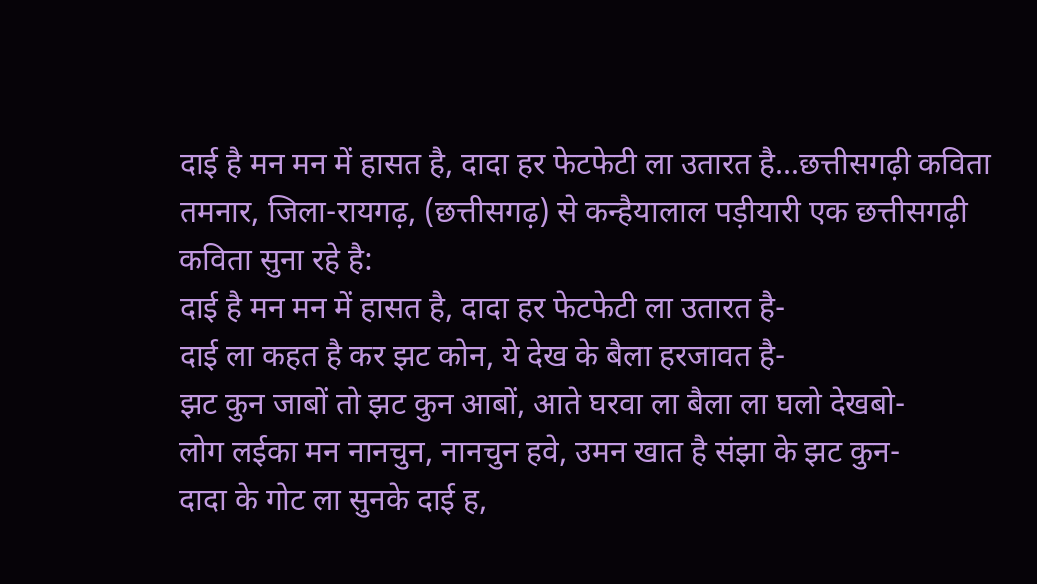दाई है मन मन में हासत है, दादा हर फेटफेटी ला उतारत है...छत्तीसगढ़ी कविता
तमनार, जिला-रायगढ़, (छत्तीसगढ़) से कन्हैयालाल पड़ीयारी एक छत्तीसगढ़ी कविता सुना रहे है:
दाई है मन मन में हासत है, दादा हर फेटफेटी ला उतारत है-
दाई ला कहत है कर झट कोन, ये देख के बैला हरजावत है-
झट कुन जाबों तो झट कुन आबों, आते घरवा ला बैला ला घलो देखबो-
लोग लईका मन नानचुन, नानचुन हवे, उमन खात है संझा के झट कुन-
दादा के गोट ला सुनके दाई ह,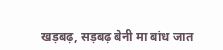खड़बढ़, सड़बढ़ बेनी मा बांध जात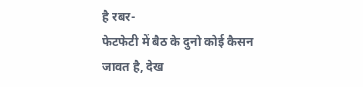है रबर-
फेटफेटी में बैठ के दुनो कोई कैसन जावत है, देख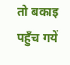तो बकाइ पहुँच गयें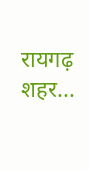रायगढ़ शहर...